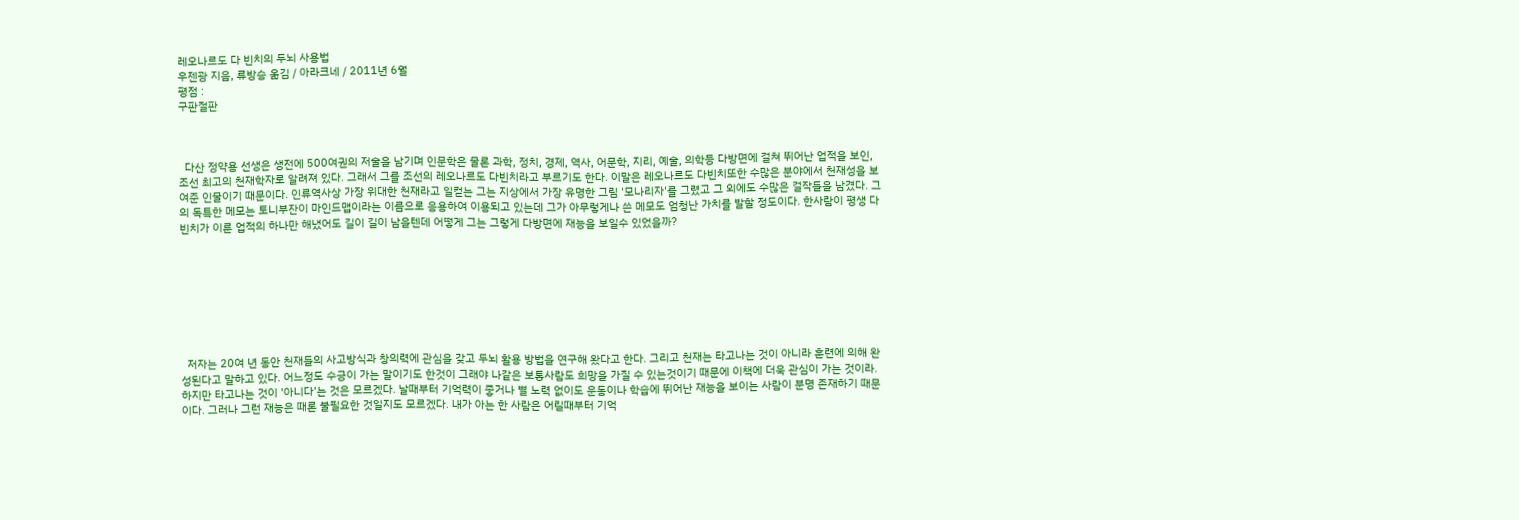레오나르도 다 빈치의 두뇌 사용법
우젠광 지음, 류방승 옮김 / 아라크네 / 2011년 6월
평점 :
구판절판



  다산 정약용 선생은 생전에 500여권의 저술을 남기며 인문학은 물론 과학, 정치, 경제, 역사, 어문학, 지리, 예술, 의학등 다방면에 걸쳐 뛰어난 업적을 보인, 조선 최고의 천재학자로 알려져 있다. 그래서 그를 조선의 레오나르도 다빈치라고 부르기도 한다. 이말은 레오나르도 다빈치또한 수많은 분야에서 천재성을 보여준 인물이기 때문이다. 인류역사상 가장 위대한 천재라고 일컫는 그는 지상에서 가장 유명한 그림 '모나리자'를 그렸고 그 외에도 수많은 걸작들을 남겼다. 그의 독특한 메모는 토니부잔이 마인드맵이라는 이름으로 응용하여 이용되고 있는데 그가 아무렇게나 쓴 메모도 엄청난 가치를 발할 정도이다. 한사람이 평생 다빈치가 이룬 업적의 하나만 해냈어도 길이 길이 남을텐데 어떻게 그는 그렇게 다방면에 재능을 보일수 있었을까?








  저자는 20여 년 동안 천재들의 사고방식과 창의력에 관심을 갖고 두뇌 활용 방법을 연구해 왔다고 한다. 그리고 천재는 타고나는 것이 아니라 훈련에 의해 완성된다고 말하고 있다. 어느정도 수긍이 가는 말이기도 한것이 그래야 나같은 보통사람도 희망을 가질 수 있는것이기 때문에 이책에 더욱 관심이 가는 것이라. 하지만 타고나는 것이 '아니다'는 것은 모르겠다. 날때부터 기억력이 좋거나 별 노력 없이도 운동이나 학습에 뛰어난 재능을 보이는 사람이 분명 존재하기 때문이다. 그러나 그런 재능은 때론 불필요한 것일지도 모르겠다. 내가 아는 한 사람은 어릴때부터 기억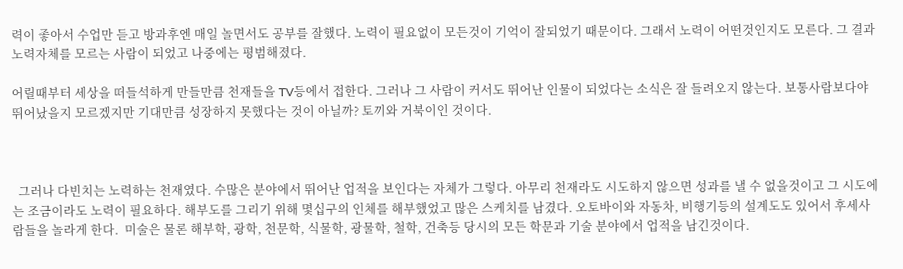력이 좋아서 수업만 듣고 방과후엔 매일 놀면서도 공부를 잘했다. 노력이 필요없이 모든것이 기억이 잘되었기 때문이다. 그래서 노력이 어떤것인지도 모른다. 그 결과 노력자체를 모르는 사람이 되었고 나중에는 평범해졌다.

어릴때부터 세상을 떠들석하게 만들만큼 천재들을 TV등에서 접한다. 그러나 그 사람이 커서도 뛰어난 인물이 되었다는 소식은 잘 들려오지 않는다. 보통사람보다야 뛰어났을지 모르겠지만 기대만큼 성장하지 못했다는 것이 아닐까? 토끼와 거북이인 것이다.



  그러나 다빈치는 노력하는 천재였다. 수많은 분야에서 뛰어난 업적을 보인다는 자체가 그렇다. 아무리 천재라도 시도하지 않으면 성과를 낼 수 없을것이고 그 시도에는 조금이라도 노력이 필요하다. 해부도를 그리기 위해 몇십구의 인체를 해부했었고 많은 스케치를 남겼다. 오토바이와 자동차, 비행기등의 설계도도 있어서 후세사람들을 놀라게 한다.  미술은 물론 해부학, 광학, 천문학, 식물학, 광물학, 철학, 건축등 당시의 모든 학문과 기술 분야에서 업적을 남긴것이다.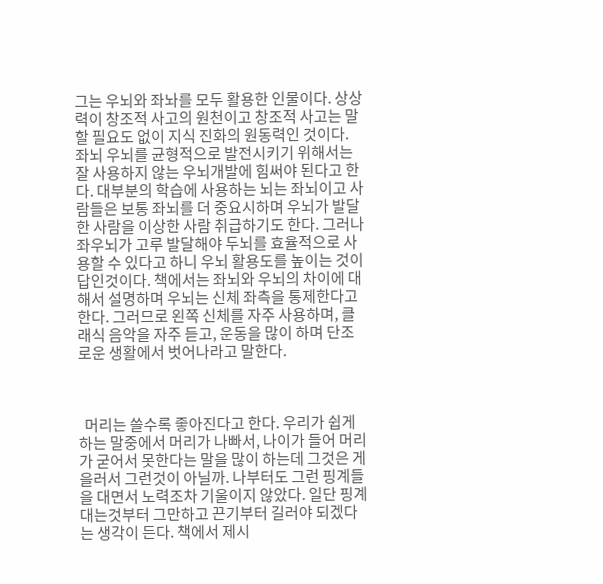그는 우뇌와 좌놔를 모두 활용한 인물이다. 상상력이 창조적 사고의 원천이고 창조적 사고는 말할 필요도 없이 지식 진화의 원동력인 것이다. 좌뇌 우뇌를 균형적으로 발전시키기 위해서는 잘 사용하지 않는 우뇌개발에 힘써야 된다고 한다. 대부분의 학습에 사용하는 뇌는 좌뇌이고 사람들은 보통 좌뇌를 더 중요시하며 우뇌가 발달한 사람을 이상한 사람 취급하기도 한다. 그러나 좌우뇌가 고루 발달해야 두뇌를 효율적으로 사용할 수 있다고 하니 우뇌 활용도를 높이는 것이 답인것이다. 책에서는 좌뇌와 우뇌의 차이에 대해서 설명하며 우뇌는 신체 좌측을 통제한다고 한다. 그러므로 왼쪽 신체를 자주 사용하며, 클래식 음악을 자주 듣고, 운동을 많이 하며 단조로운 생활에서 벗어나라고 말한다.



  머리는 쓸수록 좋아진다고 한다. 우리가 쉽게 하는 말중에서 머리가 나빠서, 나이가 들어 머리가 굳어서 못한다는 말을 많이 하는데 그것은 게을러서 그런것이 아닐까. 나부터도 그런 핑계들을 대면서 노력조차 기울이지 않았다. 일단 핑계대는것부터 그만하고 끈기부터 길러야 되겠다는 생각이 든다. 책에서 제시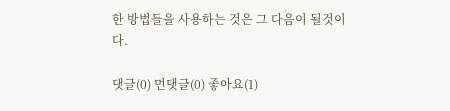한 방법들을 사용하는 것은 그 다음이 될것이다.

댓글(0) 먼댓글(0) 좋아요(1)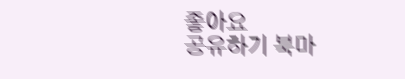좋아요
공유하기 북마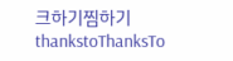크하기찜하기 thankstoThanksTo